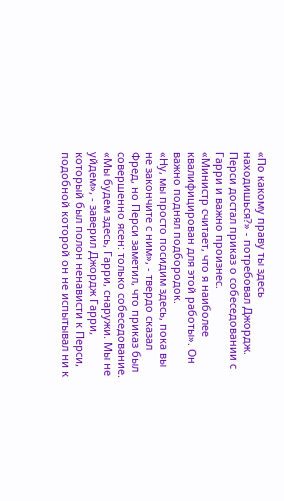«По какому праву ты здесь находишься?» - потребовал Джордж. Перси достал приказ о собеседовании с Гарри и важно произнес.
«Министр считает, что я наиболее квалифицирован для этой работы». Он важно поднял подбородок.
«Ну, мы просто посидим здесь, пока вы не закончите с ним», - твердо сказал Фред, но Перси заметил, что приказ был совершенно ясен: только собеседование.
«Мы будем здесь, Гарри, снаружи. Мы не уйдем», - заверил Джордж Гарри, который был полон ненависти к Перси, подобной которой он не испытывал ни к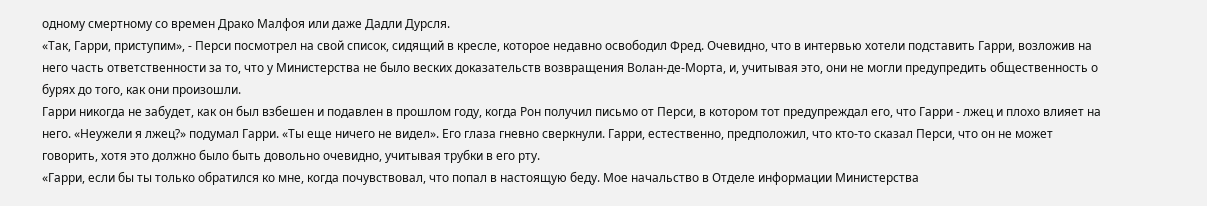одному смертному со времен Драко Малфоя или даже Дадли Дурсля.
«Так, Гарри, приступим», - Перси посмотрел на свой список, сидящий в кресле, которое недавно освободил Фред. Очевидно, что в интервью хотели подставить Гарри, возложив на него часть ответственности за то, что у Министерства не было веских доказательств возвращения Волан-де-Морта, и, учитывая это, они не могли предупредить общественность о бурях до того, как они произошли.
Гарри никогда не забудет, как он был взбешен и подавлен в прошлом году, когда Рон получил письмо от Перси, в котором тот предупреждал его, что Гарри - лжец и плохо влияет на него. «Неужели я лжец?» подумал Гарри. «Ты еще ничего не видел». Его глаза гневно сверкнули. Гарри, естественно, предположил, что кто-то сказал Перси, что он не может говорить, хотя это должно было быть довольно очевидно, учитывая трубки в его рту.
«Гарри, если бы ты только обратился ко мне, когда почувствовал, что попал в настоящую беду. Мое начальство в Отделе информации Министерства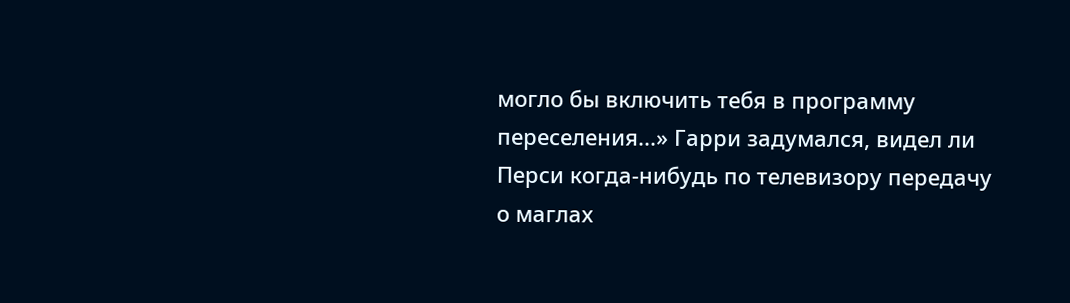могло бы включить тебя в программу переселения...» Гарри задумался, видел ли Перси когда-нибудь по телевизору передачу о маглах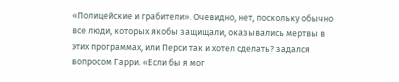«Полицейские и грабители». Очевидно, нет, поскольку обычно все люди, которых якобы защищали, оказывались мертвы в этих программах, или Перси так и хотел сделать? задался вопросом Гарри. «Если бы я мог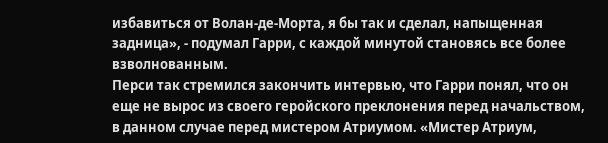избавиться от Волан-де-Морта, я бы так и сделал, напыщенная задница», - подумал Гарри, с каждой минутой становясь все более взволнованным.
Перси так стремился закончить интервью, что Гарри понял, что он еще не вырос из своего геройского преклонения перед начальством, в данном случае перед мистером Атриумом. «Мистер Атриум,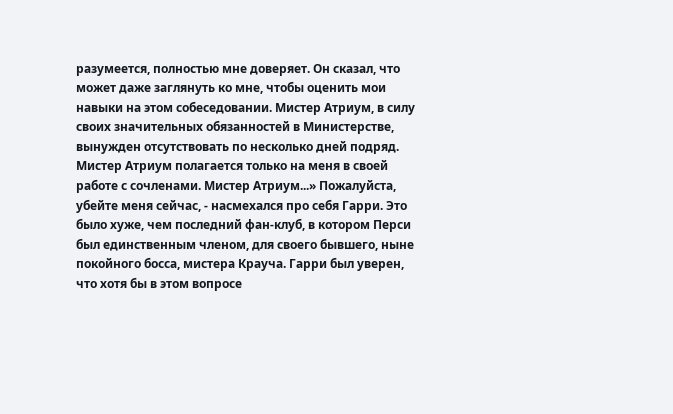разумеется, полностью мне доверяет. Он сказал, что может даже заглянуть ко мне, чтобы оценить мои навыки на этом собеседовании. Мистер Атриум, в силу своих значительных обязанностей в Министерстве, вынужден отсутствовать по несколько дней подряд. Мистер Атриум полагается только на меня в своей работе с сочленами. Мистер Атриум...» Пожалуйста, убейте меня сейчас, - насмехался про себя Гарри. Это было хуже, чем последний фан-клуб, в котором Перси был единственным членом, для своего бывшего, ныне покойного босса, мистера Крауча. Гарри был уверен, что хотя бы в этом вопросе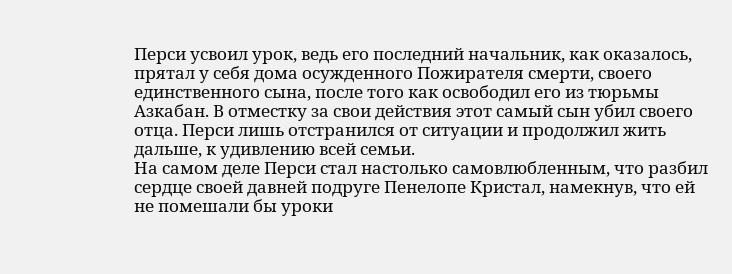Перси усвоил урок, ведь его последний начальник, как оказалось, прятал у себя дома осужденного Пожирателя смерти, своего единственного сына, после того как освободил его из тюрьмы Азкабан. В отместку за свои действия этот самый сын убил своего отца. Перси лишь отстранился от ситуации и продолжил жить дальше, к удивлению всей семьи.
На самом деле Перси стал настолько самовлюбленным, что разбил сердце своей давней подруге Пенелопе Кристал, намекнув, что ей не помешали бы уроки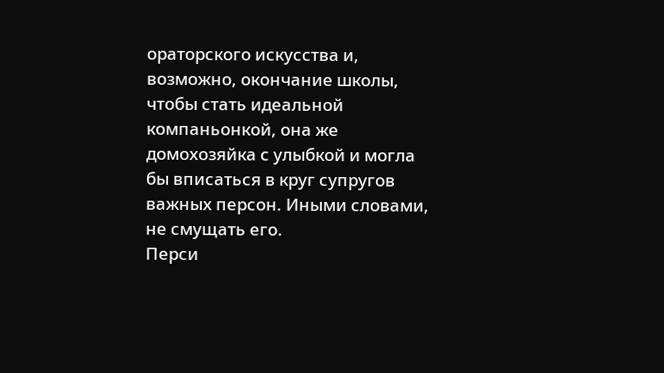ораторского искусства и, возможно, окончание школы, чтобы стать идеальной компаньонкой, она же домохозяйка с улыбкой и могла бы вписаться в круг супругов важных персон. Иными словами, не смущать его.
Перси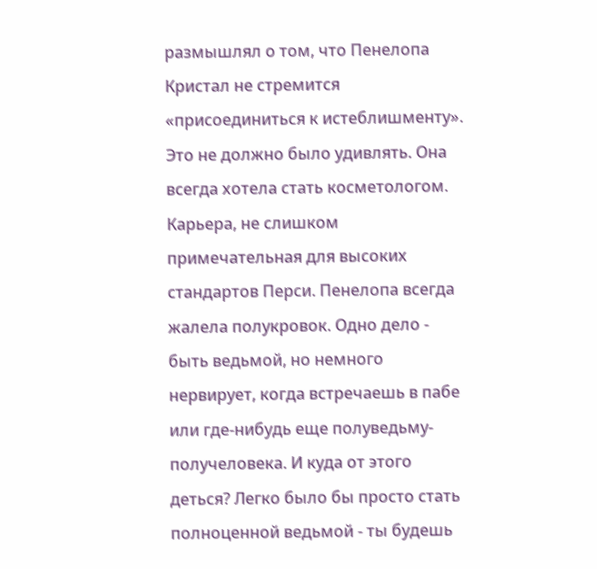размышлял о том, что Пенелопа Кристал не стремится «присоединиться к истеблишменту». Это не должно было удивлять. Она всегда хотела стать косметологом. Карьера, не слишком примечательная для высоких стандартов Перси. Пенелопа всегда жалела полукровок. Одно дело - быть ведьмой, но немного нервирует, когда встречаешь в пабе или где-нибудь еще полуведьму-получеловека. И куда от этого деться? Легко было бы просто стать полноценной ведьмой - ты будешь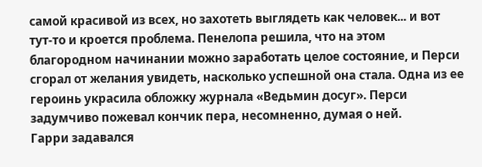самой красивой из всех, но захотеть выглядеть как человек... и вот тут-то и кроется проблема. Пенелопа решила, что на этом благородном начинании можно заработать целое состояние, и Перси сгорал от желания увидеть, насколько успешной она стала. Одна из ее героинь украсила обложку журнала «Ведьмин досуг». Перси задумчиво пожевал кончик пера, несомненно, думая о ней.
Гарри задавался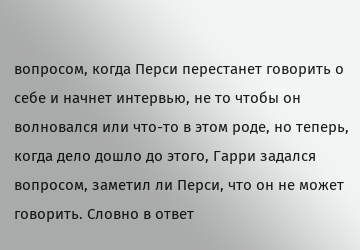вопросом, когда Перси перестанет говорить о себе и начнет интервью, не то чтобы он волновался или что-то в этом роде, но теперь, когда дело дошло до этого, Гарри задался вопросом, заметил ли Перси, что он не может говорить. Словно в ответ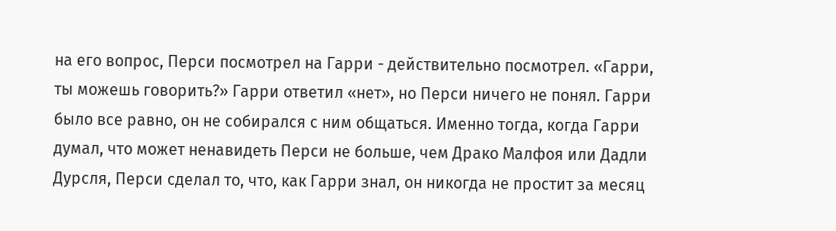на его вопрос, Перси посмотрел на Гарри - действительно посмотрел. «Гарри, ты можешь говорить?» Гарри ответил «нет», но Перси ничего не понял. Гарри было все равно, он не собирался с ним общаться. Именно тогда, когда Гарри думал, что может ненавидеть Перси не больше, чем Драко Малфоя или Дадли Дурсля, Перси сделал то, что, как Гарри знал, он никогда не простит за месяц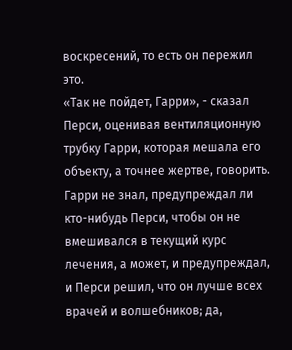воскресений, то есть он пережил это.
«Так не пойдет, Гарри», - сказал Перси, оценивая вентиляционную трубку Гарри, которая мешала его объекту, а точнее жертве, говорить. Гарри не знал, предупреждал ли кто-нибудь Перси, чтобы он не вмешивался в текущий курс лечения, а может, и предупреждал, и Перси решил, что он лучше всех врачей и волшебников; да,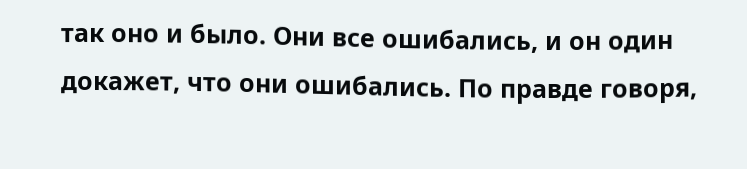так оно и было. Они все ошибались, и он один докажет, что они ошибались. По правде говоря,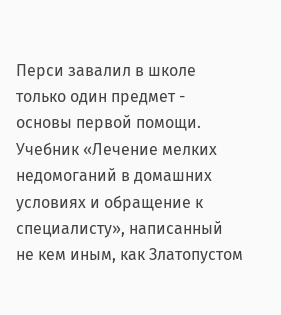Перси завалил в школе только один предмет - основы первой помощи. Учебник «Лечение мелких недомоганий в домашних условиях и обращение к специалисту», написанный не кем иным, как Златопустом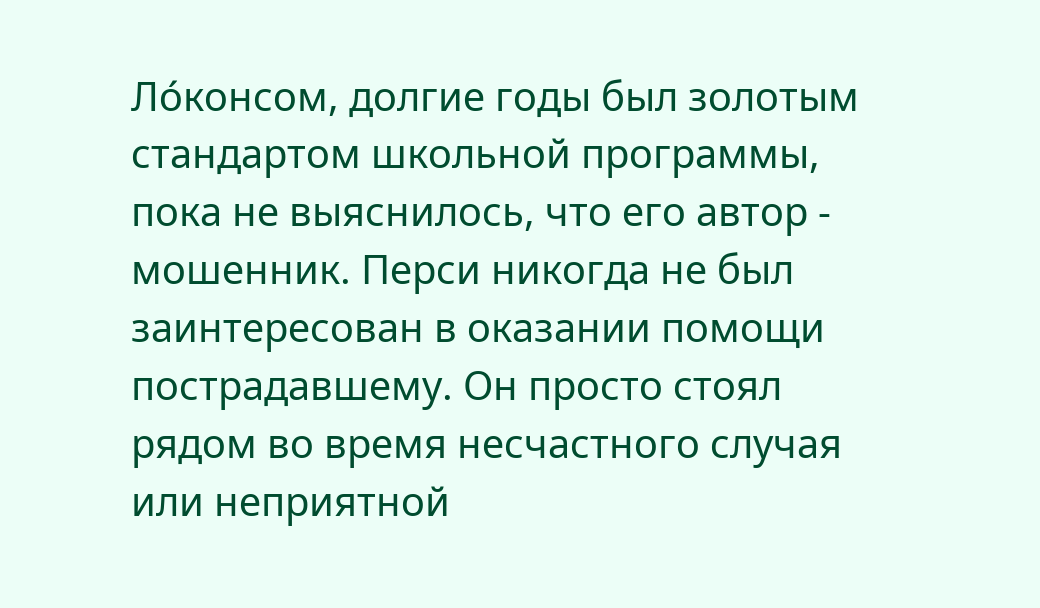Ло́консом, долгие годы был золотым стандартом школьной программы, пока не выяснилось, что его автор - мошенник. Перси никогда не был заинтересован в оказании помощи пострадавшему. Он просто стоял рядом во время несчастного случая или неприятной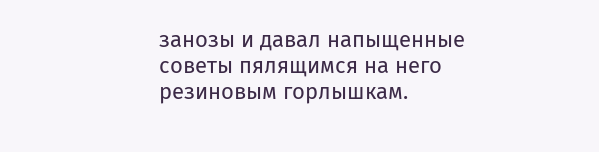занозы и давал напыщенные советы пялящимся на него резиновым горлышкам.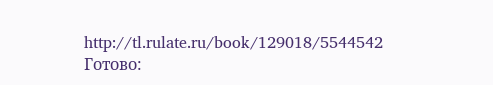http://tl.rulate.ru/book/129018/5544542
Готово: